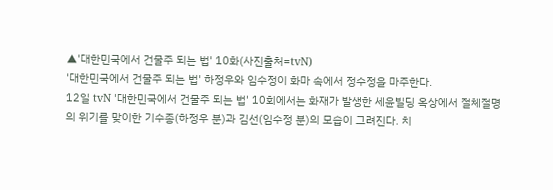▲'대한민국에서 건물주 되는 법' 10화(사진출처=tvN)
'대한민국에서 건물주 되는 법' 하정우와 임수정이 화마 속에서 정수정을 마주한다.
12일 tvN '대한민국에서 건물주 되는 법' 10회에서는 화재가 발생한 세윤빌딩 옥상에서 절체절명의 위기를 맞이한 기수종(하정우 분)과 김선(임수정 분)의 모습이 그려진다. 치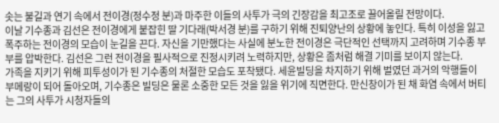솟는 불길과 연기 속에서 전이경(정수정 분)과 마주한 이들의 사투가 극의 긴장감을 최고조로 끌어올릴 전망이다.
이날 기수종과 김선은 전이경에게 붙잡힌 딸 기다래(박서경 분)를 구하기 위해 진퇴양난의 상황에 놓인다. 특히 이성을 잃고 폭주하는 전이경의 모습이 눈길을 끈다. 자신을 기만했다는 사실에 분노한 전이경은 극단적인 선택까지 고려하며 기수종 부부를 압박한다. 김선은 그런 전이경을 필사적으로 진정시키려 노력하지만, 상황은 좀처럼 해결 기미를 보이지 않는다.
가족을 지키기 위해 피투성이가 된 기수종의 처절한 모습도 포착됐다. 세윤빌딩을 차지하기 위해 벌였던 과거의 악행들이 부메랑이 되어 돌아오며, 기수종은 빌딩은 물론 소중한 모든 것을 잃을 위기에 직면한다. 만신창이가 된 채 화염 속에서 버티는 그의 사투가 시청자들의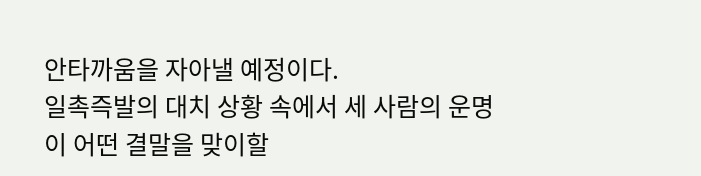안타까움을 자아낼 예정이다.
일촉즉발의 대치 상황 속에서 세 사람의 운명이 어떤 결말을 맞이할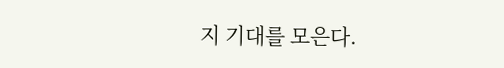지 기대를 모은다.